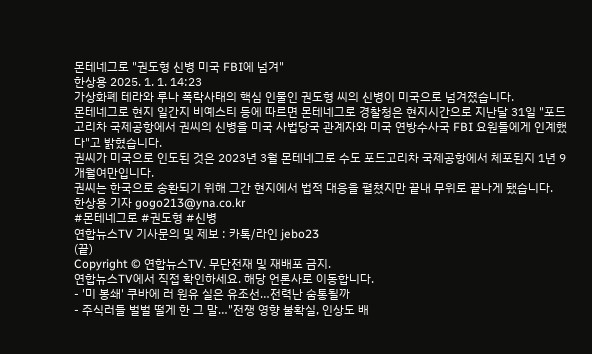몬테네그로 "권도형 신병 미국 FBI에 넘겨"
한상용 2025. 1. 1. 14:23
가상화폐 테라와 루나 폭락사태의 핵심 인물인 권도형 씨의 신병이 미국으로 넘겨졌습니다.
몬테네그로 현지 일간지 비예스티 등에 따르면 몬테네그로 경찰청은 현지시간으로 지난달 31일 "포드고리차 국제공항에서 권씨의 신병을 미국 사법당국 관계자와 미국 연방수사국 FBI 요원들에게 인계했다"고 밝혔습니다.
권씨가 미국으로 인도된 것은 2023년 3월 몬테네그로 수도 포드고리차 국제공항에서 체포된지 1년 9개월여만입니다.
권씨는 한국으로 송환되기 위해 그간 현지에서 법적 대응을 펼쳤지만 끝내 무위로 끝나게 됐습니다.
한상용 기자 gogo213@yna.co.kr
#몬테네그로 #권도형 #신병
연합뉴스TV 기사문의 및 제보 : 카톡/라인 jebo23
(끝)
Copyright © 연합뉴스TV. 무단전재 및 재배포 금지.
연합뉴스TV에서 직접 확인하세요. 해당 언론사로 이동합니다.
- '미 봉쇄' 쿠바에 러 원유 실은 유조선…전력난 숨통될까
- 주식러들 벌벌 떨게 한 그 말…"전쟁 영향 불확실, 인상도 배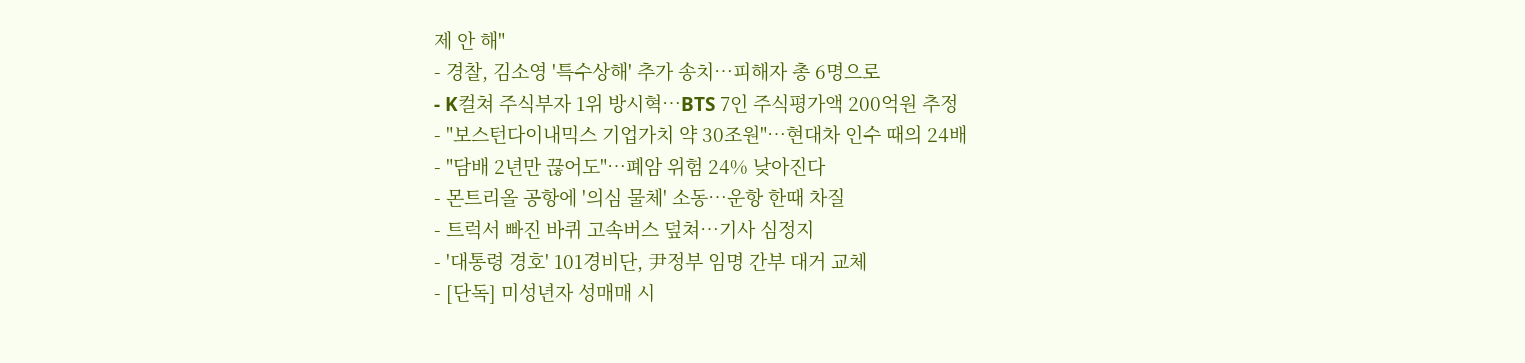제 안 해"
- 경찰, 김소영 '특수상해' 추가 송치…피해자 총 6명으로
- K컬쳐 주식부자 1위 방시혁…BTS 7인 주식평가액 200억원 추정
- "보스턴다이내믹스 기업가치 약 30조원"…현대차 인수 때의 24배
- "담배 2년만 끊어도"…폐암 위험 24% 낮아진다
- 몬트리올 공항에 '의심 물체' 소동…운항 한때 차질
- 트럭서 빠진 바퀴 고속버스 덮쳐…기사 심정지
- '대통령 경호' 101경비단, 尹정부 임명 간부 대거 교체
- [단독] 미성년자 성매매 시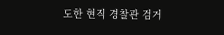도한 현직 경찰관 검거